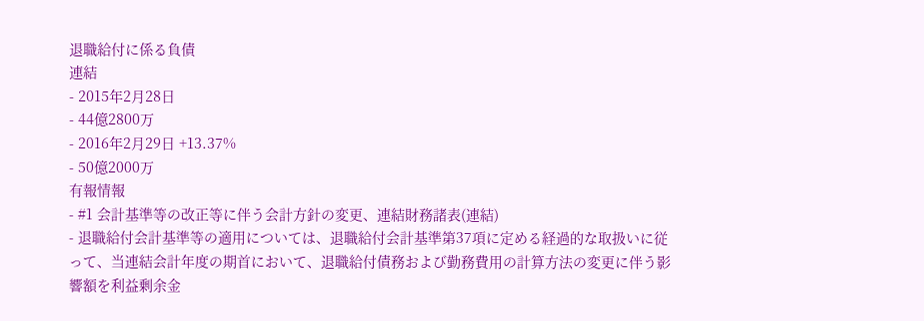退職給付に係る負債
連結
- 2015年2月28日
- 44億2800万
- 2016年2月29日 +13.37%
- 50億2000万
有報情報
- #1 会計基準等の改正等に伴う会計方針の変更、連結財務諸表(連結)
- 退職給付会計基準等の適用については、退職給付会計基準第37項に定める経過的な取扱いに従って、当連結会計年度の期首において、退職給付債務および勤務費用の計算方法の変更に伴う影響額を利益剰余金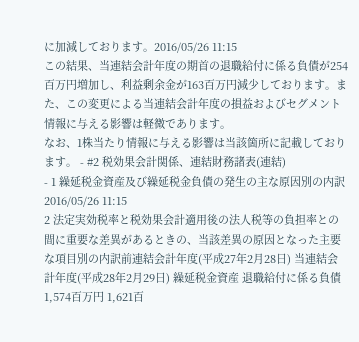に加減しております。2016/05/26 11:15
この結果、当連結会計年度の期首の退職給付に係る負債が254百万円増加し、利益剰余金が163百万円減少しております。また、この変更による当連結会計年度の損益およびセグメント情報に与える影響は軽微であります。
なお、1株当たり情報に与える影響は当該箇所に記載しております。 - #2 税効果会計関係、連結財務諸表(連結)
- 1 繰延税金資産及び繰延税金負債の発生の主な原因別の内訳2016/05/26 11:15
2 法定実効税率と税効果会計適用後の法人税等の負担率との間に重要な差異があるときの、当該差異の原因となった主要な項目別の内訳前連結会計年度(平成27年2月28日) 当連結会計年度(平成28年2月29日) 繰延税金資産 退職給付に係る負債 1,574百万円 1,621百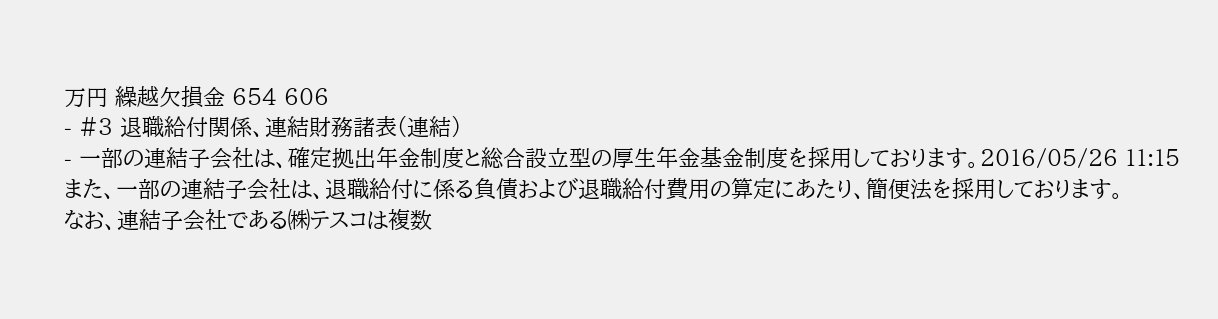万円 繰越欠損金 654 606
- #3 退職給付関係、連結財務諸表(連結)
- 一部の連結子会社は、確定拠出年金制度と総合設立型の厚生年金基金制度を採用しております。2016/05/26 11:15
また、一部の連結子会社は、退職給付に係る負債および退職給付費用の算定にあたり、簡便法を採用しております。
なお、連結子会社である㈱テスコは複数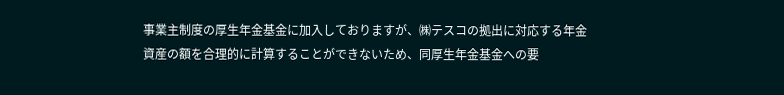事業主制度の厚生年金基金に加入しておりますが、㈱テスコの拠出に対応する年金資産の額を合理的に計算することができないため、同厚生年金基金への要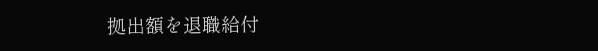拠出額を退職給付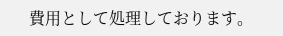費用として処理しております。